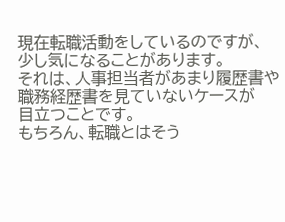現在転職活動をしているのですが、
少し気になることがあります。
それは、人事担当者があまり履歴書や職務経歴書を見ていないケースが
目立つことです。
もちろん、転職とはそう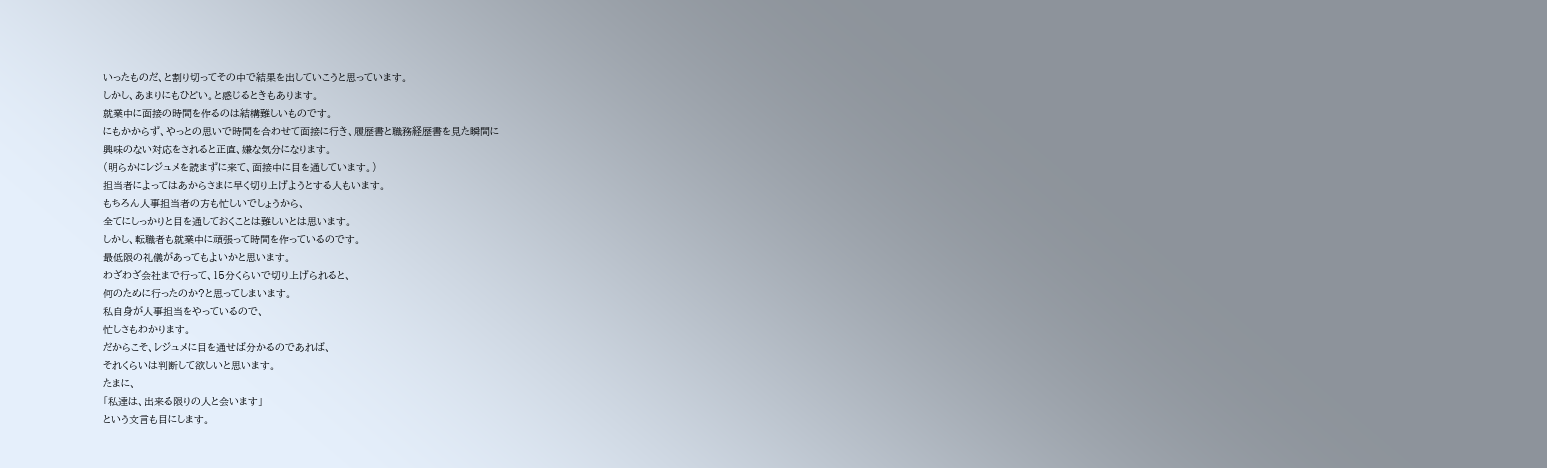いったものだ、と割り切ってその中で結果を出していこうと思っています。
しかし、あまりにもひどい。と感じるときもあります。
就業中に面接の時間を作るのは結構難しいものです。
にもかからず、やっとの思いで時間を合わせて面接に行き、履歴書と職務経歴書を見た瞬間に
興味のない対応をされると正直、嫌な気分になります。
(明らかにレジュメを読まずに来て、面接中に目を通しています。)
担当者によってはあからさまに早く切り上げようとする人もいます。
もちろん人事担当者の方も忙しいでしょうから、
全てにしっかりと目を通しておくことは難しいとは思います。
しかし、転職者も就業中に頑張って時間を作っているのです。
最低限の礼儀があってもよいかと思います。
わざわざ会社まで行って、15分くらいで切り上げられると、
何のために行ったのか?と思ってしまいます。
私自身が人事担当をやっているので、
忙しさもわかります。
だからこそ、レジュメに目を通せば分かるのであれば、
それくらいは判断して欲しいと思います。
たまに、
「私達は、出来る限りの人と会います」
という文言も目にします。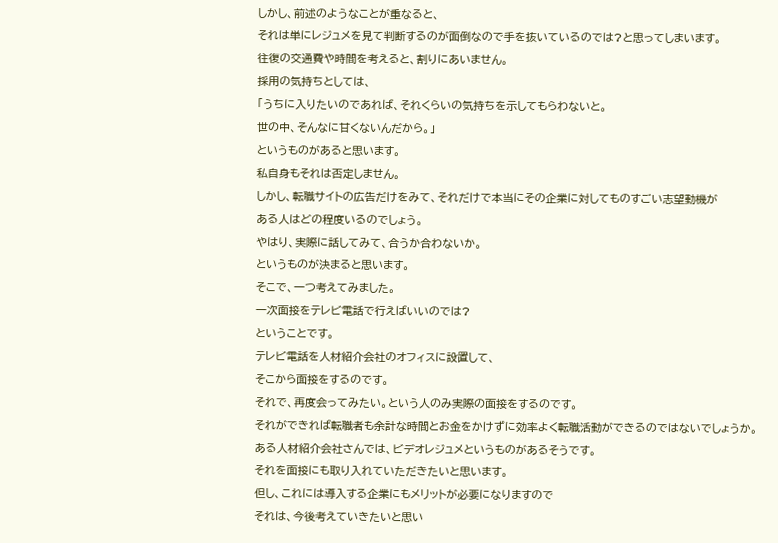しかし、前述のようなことが重なると、
それは単にレジュメを見て判断するのが面倒なので手を抜いているのでは?と思ってしまいます。
往復の交通費や時間を考えると、割りにあいません。
採用の気持ちとしては、
「うちに入りたいのであれば、それくらいの気持ちを示してもらわないと。
世の中、そんなに甘くないんだから。」
というものがあると思います。
私自身もそれは否定しません。
しかし、転職サイトの広告だけをみて、それだけで本当にその企業に対してものすごい志望動機が
ある人はどの程度いるのでしょう。
やはり、実際に話してみて、合うか合わないか。
というものが決まると思います。
そこで、一つ考えてみました。
一次面接をテレビ電話で行えばいいのでは?
ということです。
テレビ電話を人材紹介会社のオフィスに設置して、
そこから面接をするのです。
それで、再度会ってみたい。という人のみ実際の面接をするのです。
それができれば転職者も余計な時間とお金をかけずに効率よく転職活動ができるのではないでしょうか。
ある人材紹介会社さんでは、ビデオレジュメというものがあるそうです。
それを面接にも取り入れていただきたいと思います。
但し、これには導入する企業にもメリットが必要になりますので
それは、今後考えていきたいと思い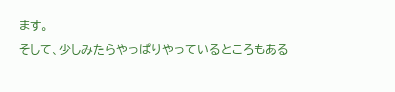ます。
そして、少しみたらやっぱりやっているところもある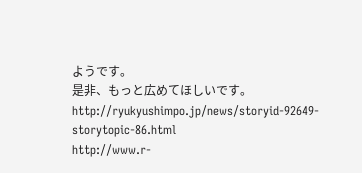ようです。
是非、もっと広めてほしいです。
http://ryukyushimpo.jp/news/storyid-92649-storytopic-86.html
http://www.r-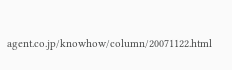agent.co.jp/knowhow/column/20071122.html